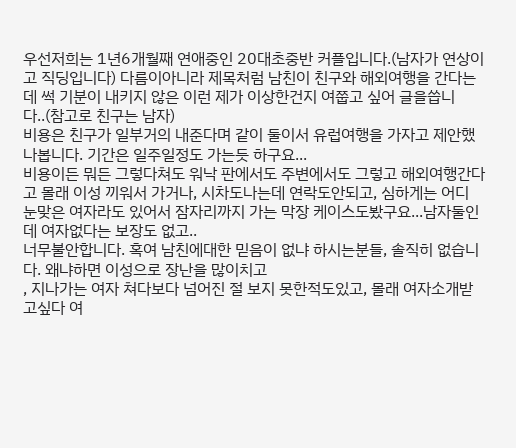우선저희는 1년6개월째 연애중인 20대초중반 커플입니다.(남자가 연상이고 직딩입니다) 다름이아니라 제목처럼 남친이 친구와 해외여행을 간다는데 썩 기분이 내키지 않은 이런 제가 이상한건지 여쭙고 싶어 글을씁니다..(참고로 친구는 남자)
비용은 친구가 일부거의 내준다며 같이 둘이서 유럽여행을 가자고 제안했나봅니다. 기간은 일주일정도 가는듯 하구요...
비용이든 뭐든 그렇다쳐도 워낙 판에서도 주변에서도 그렇고 해외여행간다고 몰래 이성 끼워서 가거나, 시차도나는데 연락도안되고, 심하게는 어디 눈맞은 여자라도 있어서 잠자리까지 가는 막장 케이스도봤구요...남자둘인데 여자없다는 보장도 없고..
너무불안합니다. 혹여 남친에대한 믿음이 없냐 하시는분들, 솔직히 없습니다. 왜냐하면 이성으로 장난을 많이치고
, 지나가는 여자 쳐다보다 넘어진 절 보지 못한적도있고, 몰래 여자소개받고싶다 여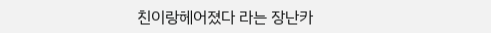친이랑헤어졌다 라는 장난카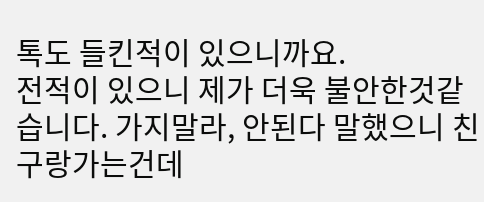톡도 들킨적이 있으니까요.
전적이 있으니 제가 더욱 불안한것같습니다. 가지말라, 안된다 말했으니 친구랑가는건데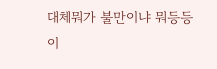대체뭐가 불만이냐 뭐등등 이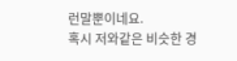런말뿐이네요.
혹시 저와같은 비슷한 경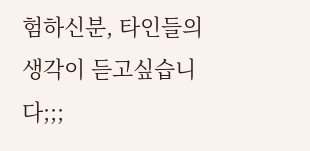험하신분, 타인들의 생각이 듣고싶습니다;;;